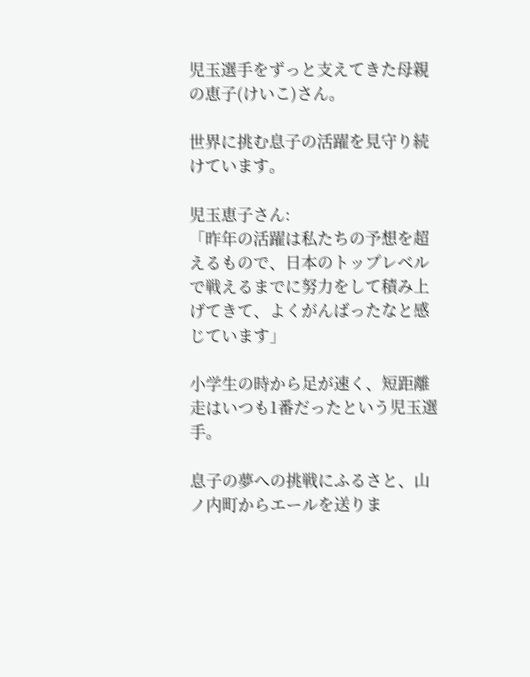児玉選手をずっと支えてきた母親の恵子(けいこ)さん。

世界に挑む息子の活躍を見守り続けています。

児玉恵子さん:
「昨年の活躍は私たちの予想を超えるもので、日本のトップレベルで戦えるまでに努力をして積み上げてきて、よくがんばったなと感じています」

小学生の時から足が速く、短距離走はいつも1番だったという児玉選手。

息子の夢への挑戦にふるさと、山ノ内町からエールを送りま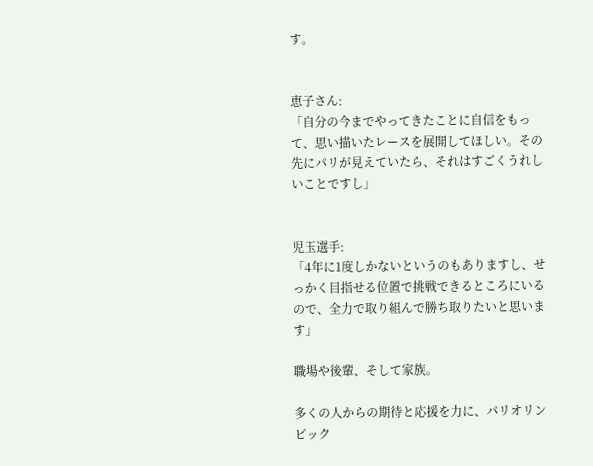す。


恵子さん:
「自分の今までやってきたことに自信をもって、思い描いたレースを展開してほしい。その先にパリが見えていたら、それはすごくうれしいことですし」


児玉選手:
「4年に1度しかないというのもありますし、せっかく目指せる位置で挑戦できるところにいるので、全力で取り組んで勝ち取りたいと思います」

職場や後輩、そして家族。

多くの人からの期待と応援を力に、パリオリンピック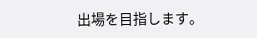出場を目指します。